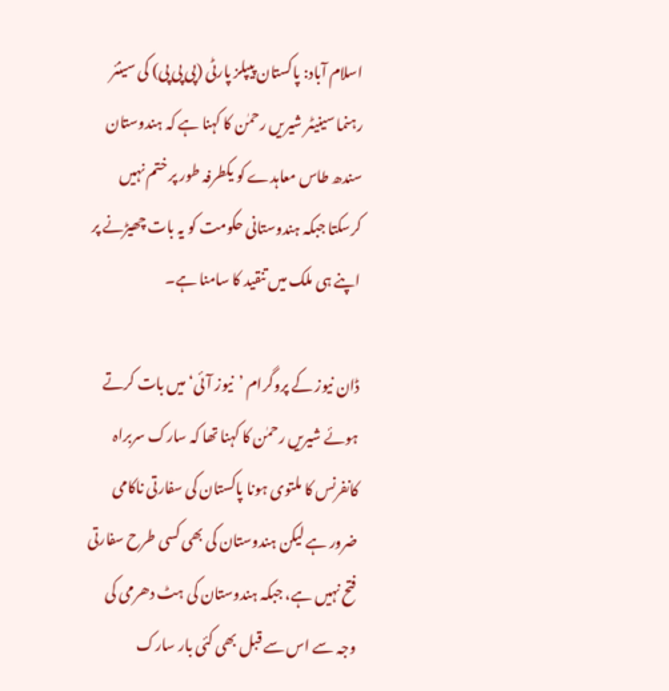اسلام آباد: پاکستان پیپلز پارٹی (پی پی پی) کی سینئر رہنما سینیٹر شیریں رحمٰن کا کہنا ہے کہ ہندوستان سندھ طاس معاہدے کو یکطرفہ طور پر ختم نہیں کرسکتا جبکہ ہندوستانی حکومت کو یہ بات چھیڑنے پر اپنے ہی ملک میں تنقید کا سامنا ہے۔

ڈان نیوز کے پروگرام ’نیوز آئی‘ میں بات کرتے ہوئے شیریں رحمٰن کا کہنا تھا کہ سارک سربراہ کانفرنس کا ملتوی ہونا پاکستان کی سفارتی ناکامی ضرور ہے لیکن ہندوستان کی بھی کسی طرح سفارتی فتح نہیں ہے، جبکہ ہندوستان کی ہٹ دھرمی کی وجہ سے اس سے قبل بھی کئی بار سارک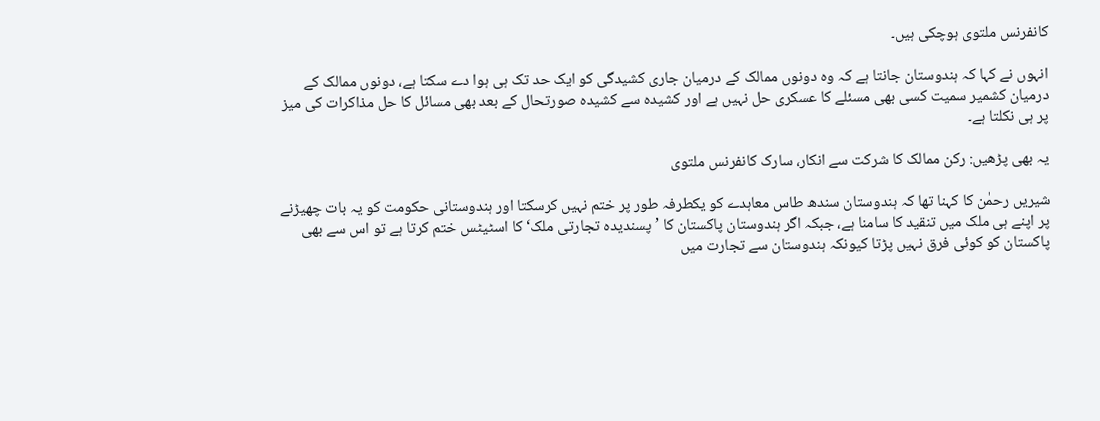کانفرنس ملتوی ہوچکی ہیں۔

انہوں نے کہا کہ ہندوستان جانتا ہے کہ وہ دونوں ممالک کے درمیان جاری کشیدگی کو ایک حد تک ہی ہوا دے سکتا ہے، دونوں ممالک کے درمیان کشمیر سمیت کسی بھی مسئلے کا عسکری حل نہیں ہے اور کشیدہ سے کشیدہ صورتحال کے بعد بھی مسائل کا حل مذاکرات کی میز پر ہی نکلتا ہے۔

یہ بھی پڑھیں: رکن ممالک کا شرکت سے انکار، سارک کانفرنس ملتوی

شیریں رحمٰن کا کہنا تھا کہ ہندوستان سندھ طاس معاہدے کو یکطرفہ طور پر ختم نہیں کرسکتا اور ہندوستانی حکومت کو یہ بات چھیڑنے پر اپنے ہی ملک میں تنقید کا سامنا ہے، جبکہ اگر ہندوستان پاکستان کا ’پسندیدہ تجارتی ملک‘ کا اسٹیٹس ختم کرتا ہے تو اس سے بھی پاکستان کو کوئی فرق نہیں پڑتا کیونکہ ہندوستان سے تجارت میں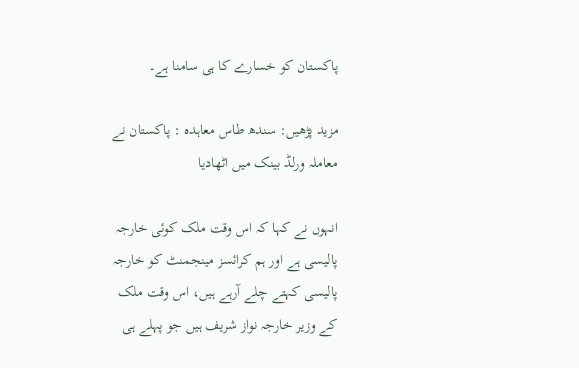پاکستان کو خسارے کا ہی سامنا ہے۔

مزید پڑھیں: سندھ طاس معاہدہ : پاکستان نے معاملہ ورلڈ بینک میں اٹھادیا

انہوں نے کہا کہ اس وقت ملک کوئی خارجہ پالیسی ہے اور ہم کرائسز مینجمنٹ کو خارجہ پالیسی کہتے چلے آرہے ہیں، اس وقت ملک کے وزیر خارجہ نواز شریف ہیں جو پہلے ہی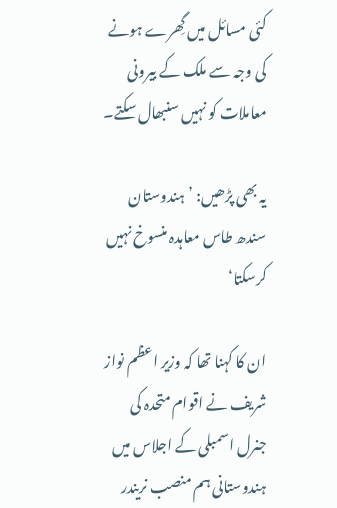کئی مسائل میں گِھرے ہونے کی وجہ سے ملک کے بیرونی معاملات کو نہیں سنبھال سکتے۔

یہ بھی پڑھیں: ’ہندوستان سندھ طاس معاہدہ منسوخ نہیں کرسکتا‘

ان کا کہنا تھا کہ وزیر اعظم نواز شریف نے اقوام متحدہ کی جنرل اسمبلی کے اجلاس میں ہندوستانی ہم منصب نریندر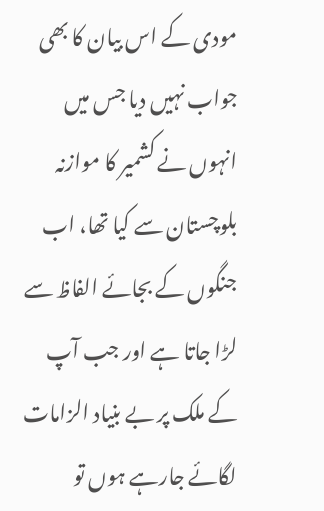مودی کے اس بیان کا بھی جواب نہیں دیا جس میں انہوں نے کشمیر کا موازنہ بلوچستان سے کیا تھا، اب جنگوں کے بجائے الفاظ سے لڑا جاتا ہے اور جب آپ کے ملک پر بے بنیاد الزامات لگائے جارہے ہوں تو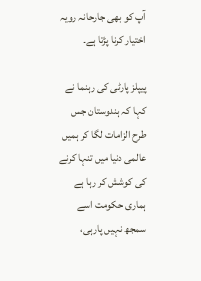آپ کو بھی جارحانہ رویہ اختیار کرنا پڑتا ہے۔

پیپلز پارٹی کی رہنما نے کہا کہ ہندوستان جس طرح الزامات لگا کر ہمیں عالمی دنیا میں تنہا کرنے کی کوشش کر رہا ہے ہماری حکومت اسے سمجھ نہیں پارہی،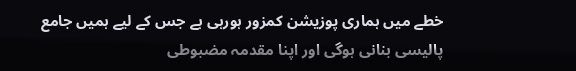خطے میں ہماری پوزیشن کمزور ہورہی ہے جس کے لیے ہمیں جامع پالیسی بنانی ہوگی اور اپنا مقدمہ مضبوطی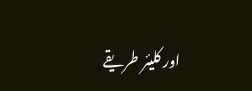اور کلیئر طریقے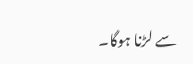سے لڑنا ہوگا۔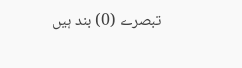تبصرے (0) بند ہیں